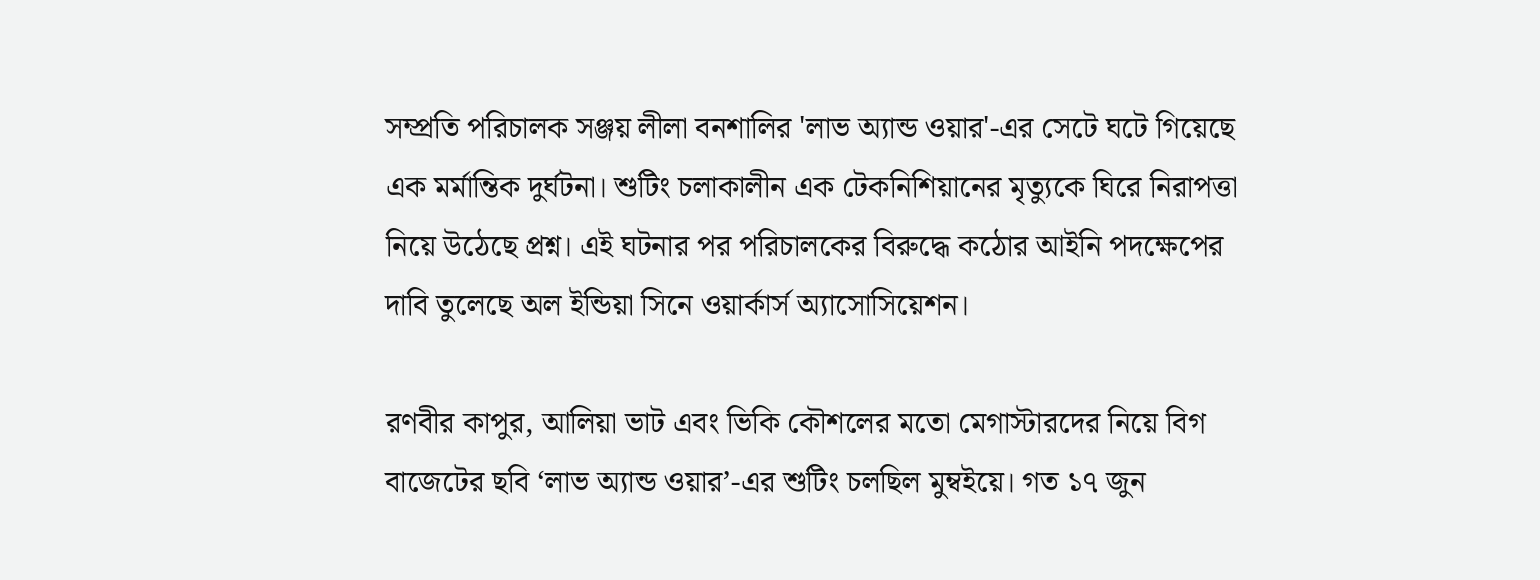সম্প্রতি পরিচালক সঞ্জয় লীলা বনশালির 'লাভ অ্যান্ড ওয়ার'-এর সেটে ঘটে গিয়েছে এক মর্মান্তিক দুর্ঘটনা। শুটিং চলাকালীন এক টেকনিশিয়ানের মৃত্যুকে ঘিরে নিরাপত্তা নিয়ে উঠেছে প্রশ্ন। এই ঘটনার পর পরিচালকের বিরুদ্ধে কঠোর আইনি পদক্ষেপের দাবি তুলেছে অল ইন্ডিয়া সিনে ওয়ার্কার্স অ্যাসোসিয়েশন।

রণবীর কাপুর, আলিয়া ভাট এবং ভিকি কৌশলের মতো মেগাস্টারদের নিয়ে বিগ বাজেটের ছবি ‘লাভ অ্যান্ড ওয়ার’-এর শুটিং চলছিল মুম্বইয়ে। গত ১৭ জুন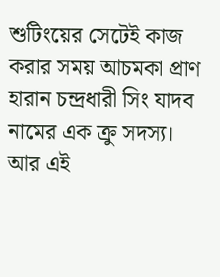শুটিংয়ের সেটেই কাজ করার সময় আচমকা প্রাণ হারান চন্দ্রধারী সিং যাদব নামের এক ক্রু সদস্য। আর এই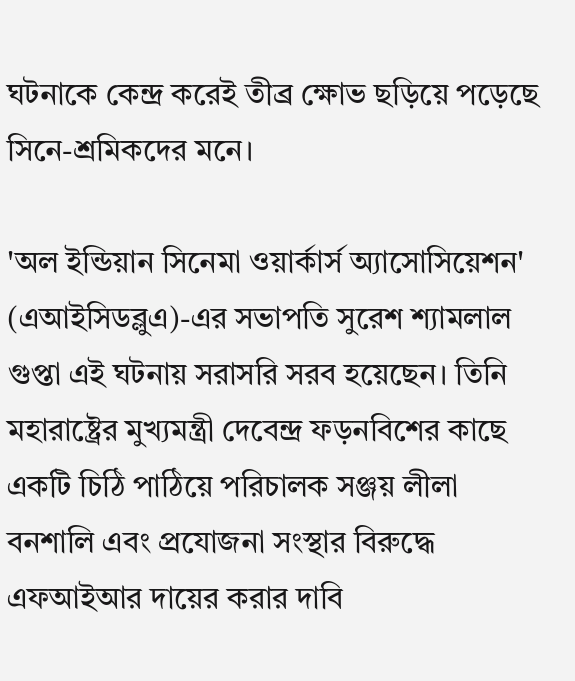ঘটনাকে কেন্দ্র করেই তীব্র ক্ষোভ ছড়িয়ে পড়েছে সিনে-শ্রমিকদের মনে।

'অল ইন্ডিয়ান সিনেমা ওয়ার্কার্স অ্যাসোসিয়েশন' (এআইসিডব্লুএ)-এর সভাপতি সুরেশ শ্যামলাল গুপ্তা এই ঘটনায় সরাসরি সরব হয়েছেন। তিনি মহারাষ্ট্রের মুখ্যমন্ত্রী দেবেন্দ্র ফড়নবিশের কাছে একটি চিঠি পাঠিয়ে পরিচালক সঞ্জয় লীলা বনশালি এবং প্রযোজনা সংস্থার বিরুদ্ধে এফআইআর দায়ের করার দাবি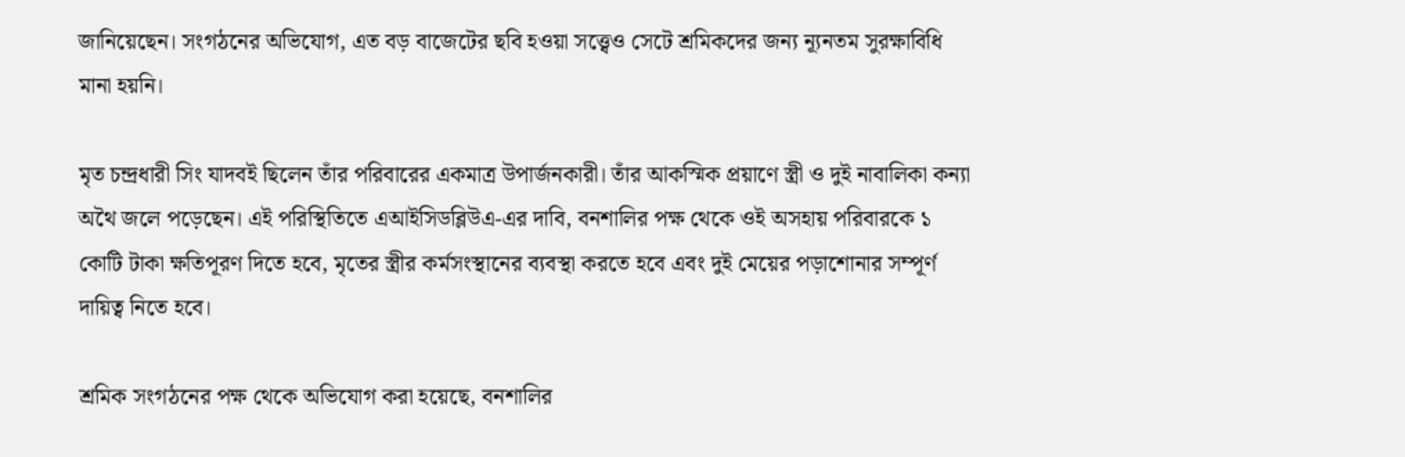জানিয়েছেন। সংগঠনের অভিযোগ, এত বড় বাজেটের ছবি হওয়া সত্ত্বেও সেটে শ্রমিকদের জন্য ন্যূনতম সুরক্ষাবিধি মানা হয়নি।

মৃত চন্দ্রধারী সিং যাদবই ছিলেন তাঁর পরিবারের একমাত্র উপার্জনকারী। তাঁর আকস্মিক প্রয়াণে স্ত্রী ও দুই নাবালিকা কন্যা অথৈ জলে পড়েছেন। এই পরিস্থিতিতে এআইসিডব্লিউএ-এর দাবি, বনশালির পক্ষ থেকে ওই অসহায় পরিবারকে ১ কোটি টাকা ক্ষতিপূরণ দিতে হবে, মৃতের স্ত্রীর কর্মসংস্থানের ব্যবস্থা করতে হবে এবং দুই মেয়ের পড়াশোনার সম্পূর্ণ দায়িত্ব নিতে হবে।

শ্রমিক সংগঠনের পক্ষ থেকে অভিযোগ করা হয়েছে, বনশালির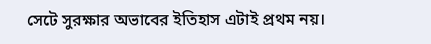সেটে সুরক্ষার অভাবের ইতিহাস এটাই প্রথম নয়।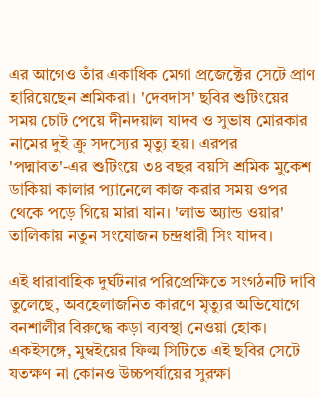এর আগেও তাঁর একাধিক মেগা প্রজেক্টের সেটে প্রাণ হারিয়েছেন শ্রমিকরা। 'দেবদাস' ছবির শুটিংয়ের সময় চোট পেয়ে দীনদয়াল যাদব ও সুভাষ মোরকার নামের দুই ক্রু সদস্যের মৃত্যু হয়। এরপর 'পদ্মাবত'-এর শুটিংয়ে ৩৪ বছর বয়সি শ্রমিক মুকেশ ডাকিয়া কালার প্যানেলে কাজ করার সময় ওপর থেকে পড়ে গিয়ে মারা যান। 'লাভ অ্যান্ড ওয়ার' তালিকায় নতুন সংযোজন চন্দ্রধারী সিং যাদব।

এই ধারাবাহিক দুর্ঘটনার পরিপ্রেক্ষিতে সংগঠনটি দাবি তুলেছে, অবহেলাজনিত কারণে মৃত্যুর অভিযোগে বনশালীর বিরুদ্ধে কড়া ব্যবস্থা নেওয়া হোক। একইসঙ্গে, মুম্বইয়ের ফিল্ম সিটিতে এই ছবির সেটে যতক্ষণ না কোনও উচ্চপর্যায়ের সুরক্ষা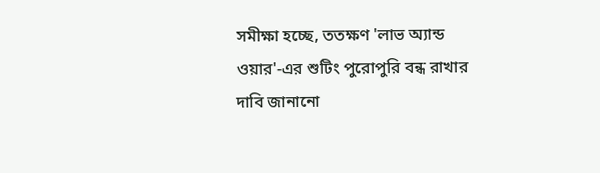সমীক্ষা হচ্ছে, ততক্ষণ 'লাভ অ্যান্ড ওয়ার'-এর শুটিং পুরোপুরি বন্ধ রাখার দাবি জানানো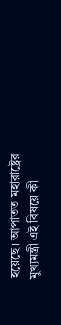হয়েছে। আপাতত মহারাষ্ট্রের মুখ্যমন্ত্রী এই বিষয়ে কী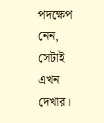পদক্ষেপ নেন, সেটাই এখন দেখার।